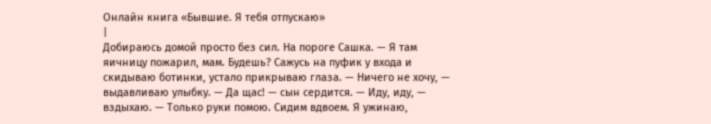Онлайн книга «Бывшие. Я тебя отпускаю»
|
Добираюсь домой просто без сил. На пороге Сашка. — Я там яичницу пожарил, мам. Будешь? Сажусь на пуфик у входа и скидываю ботинки, устало прикрываю глаза. — Ничего не хочу, — выдавливаю улыбку. — Да щас! — сын сердится. — Иду, иду, — вздыхаю. — Только руки помою. Сидим вдвоем. Я ужинаю,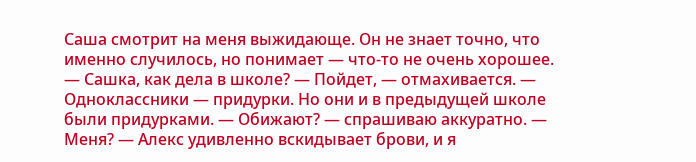Саша смотрит на меня выжидающе. Он не знает точно, что именно случилось, но понимает — что-то не очень хорошее. — Сашка, как дела в школе? — Пойдет, — отмахивается. — Одноклассники — придурки. Но они и в предыдущей школе были придурками. — Обижают? — спрашиваю аккуратно. — Меня? — Алекс удивленно вскидывает брови, и я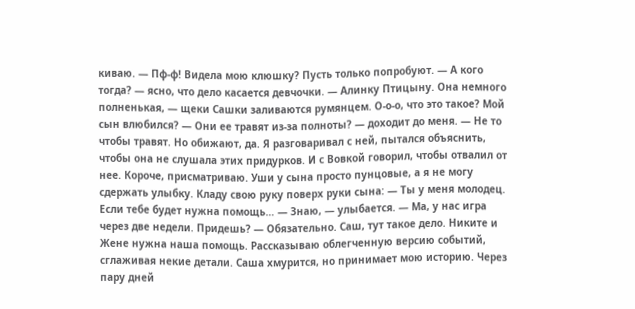киваю. — Пф-ф! Видела мою клюшку? Пусть только попробуют. — А кого тогда? — ясно, что дело касается девчочки. — Алинку Птицыну. Она немного полненькая, — щеки Сашки заливаются румянцем. О-о-о, что это такое? Мой сын влюбился? — Они ее травят из-за полноты? — доходит до меня. — Не то чтобы травят. Но обижают, да. Я разговаривал с ней, пытался объяснить, чтобы она не слушала этих придурков. И с Вовкой говорил, чтобы отвалил от нее. Короче, присматриваю. Уши у сына просто пунцовые, а я не могу сдержать улыбку. Кладу свою руку поверх руки сына: — Ты у меня молодец. Если тебе будет нужна помощь… — Знаю, — улыбается. — Ма, у нас игра через две недели. Придешь? — Обязательно. Саш, тут такое дело. Никите и Жене нужна наша помощь. Рассказываю облегченную версию событий, сглаживая некие детали. Саша хмурится, но принимает мою историю. Через пару дней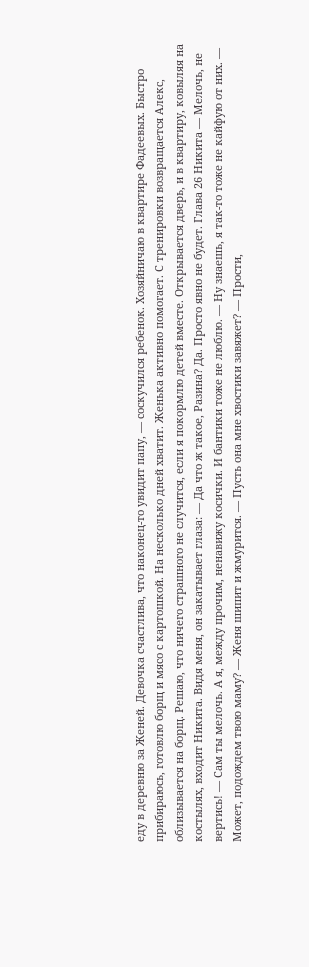еду в деревню за Женей. Девочка счастлива, что наконец-то увидит папу, — соскучился ребенок. Хозяйничаю в квартире Фадеевых. Быстро прибираюсь, готовлю борщ и мясо с картошкой. На несколько дней хватит. Женька активно помогает. С тренировки возвращается Алекс, облизывается на борщ. Решаю, что ничего страшного не случится, если я покормлю детей вместе. Открывается дверь, и в квартиру, ковыляя на костылях, входит Никита. Видя меня, он закатывает глаза: — Да что ж такое, Разина? Да. Просто явно не будет. Глава 26 Никита — Мелочь, не вертись! — Сам ты мелочь. А я, между прочим, ненавижу косички. И бантики тоже не люблю. — Ну знаешь, я так-то тоже не кайфую от них. — Может, подождем твою маму? — Женя шипит и жмурится. — Пусть она мне хвостики завяжет? — Прости,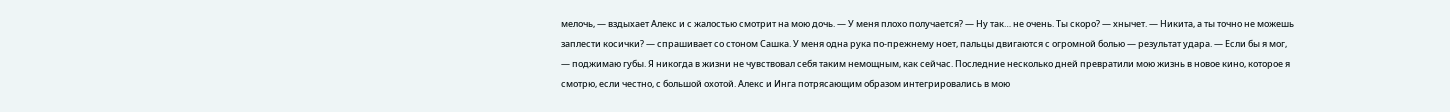мелочь, — вздыхает Алекс и с жалостью смотрит на мою дочь. — У меня плохо получается? — Ну так… не очень. Ты скоро? — хнычет. — Никита, а ты точно не можешь заплести косички? — спрашивает со стоном Сашка. У меня одна рука по-прежнему ноет, пальцы двигаются с огромной болью — результат удара. — Если бы я мог, — поджимаю губы. Я никогда в жизни не чувствовал себя таким немощным, как сейчас. Последние несколько дней превратили мою жизнь в новое кино, которое я смотрю, если честно, с большой охотой. Алекс и Инга потрясающим образом интегрировались в мою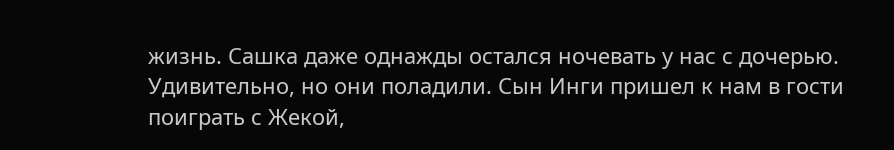жизнь. Сашка даже однажды остался ночевать у нас с дочерью. Удивительно, но они поладили. Сын Инги пришел к нам в гости поиграть с Жекой,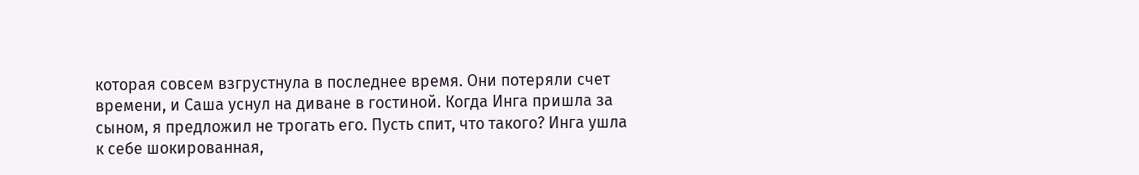которая совсем взгрустнула в последнее время. Они потеряли счет времени, и Саша уснул на диване в гостиной. Когда Инга пришла за сыном, я предложил не трогать его. Пусть спит, что такого? Инга ушла к себе шокированная,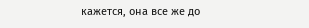кажется, она все же до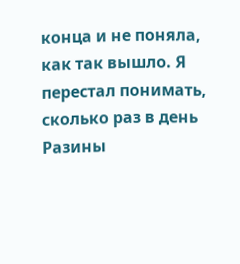конца и не поняла, как так вышло. Я перестал понимать, сколько раз в день Разины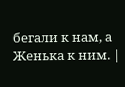бегали к нам, а Женька к ним. |